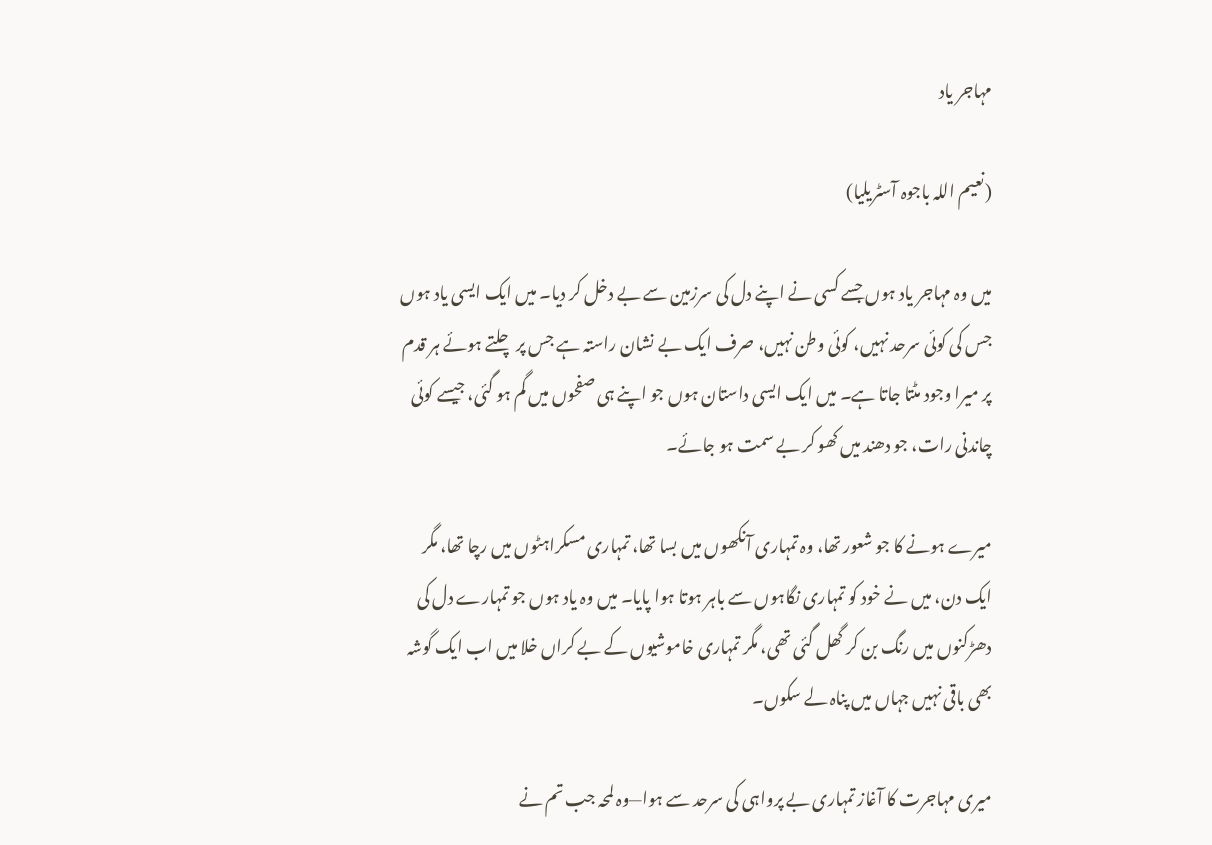مہاجر یاد

(نعیم اللہ باجوہ آسٹریلیا)

میں وہ مہاجر یاد ہوں جسے کسی نے اپنے دل کی سرزمین سے بے دخل کر دیا۔ میں ایک ایسی یاد ہوں جس کی کوئی سرحد نہیں، کوئی وطن نہیں، صرف ایک بے نشان راستہ ہے جس پر چلتے ہوئے ہر قدم پر میرا وجود مٹتا جاتا ہے۔ میں ایک ایسی داستان ہوں جو اپنے ہی صفحوں میں گم ہو گئی، جیسے کوئی چاندنی رات، جو دھند میں کھو کر بے سمت ہو جائے۔

میرے ہونے کا جو شعور تھا، وہ تمہاری آنکھوں میں بسا تھا، تمہاری مسکراہٹوں میں رچا تھا، مگر ایک دن، میں نے خود کو تمہاری نگاہوں سے باہر ہوتا ہوا پایا۔ میں وہ یاد ہوں جو تمہارے دل کی دھڑکنوں میں رنگ بن کر گھل گئی تھی، مگر تمہاری خاموشیوں کے بے کراں خلا میں اب ایک گوشہ بھی باقی نہیں جہاں میں پناہ لے سکوں۔

میری مہاجرت کا آغاز تمہاری بے پرواہی کی سرحد سے ہوا—وہ لمحہ جب تم نے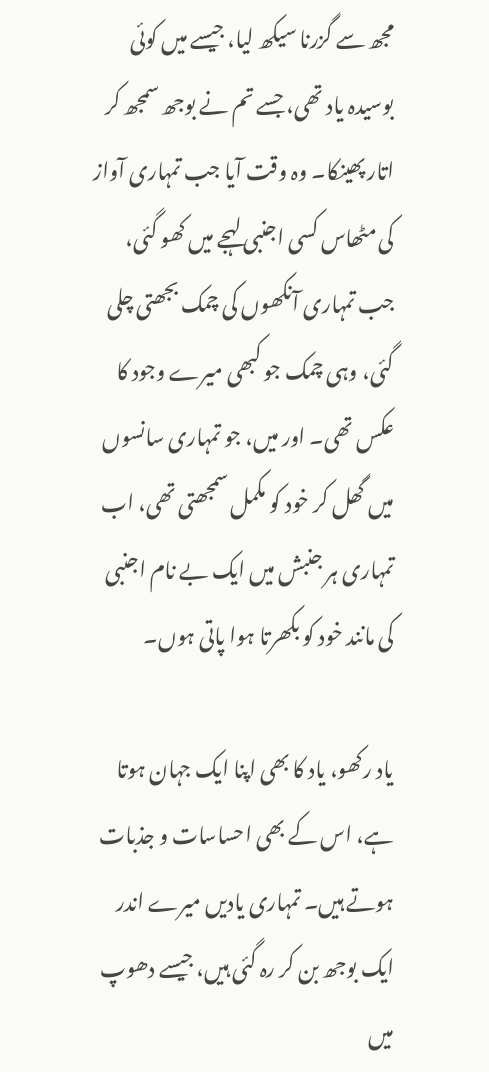مجھ سے گزرنا سیکھ لیا، جیسے میں کوئی بوسیدہ یاد تھی، جسے تم نے بوجھ سمجھ کر اتار پھینکا۔ وہ وقت آیا جب تمہاری آواز کی مٹھاس کسی اجنبی لہجے میں کھو گئی، جب تمہاری آنکھوں کی چمک بجھتی چلی گئی، وہی چمک جو کبھی میرے وجود کا عکس تھی۔ اور میں، جو تمہاری سانسوں میں گھل کر خود کو مکمل سمجھتی تھی، اب تمہاری ہر جنبش میں ایک بے نام اجنبی کی مانند خود کو بکھرتا ہوا پاتی ہوں۔

یاد رکھو، یاد کا بھی اپنا ایک جہان ہوتا ہے، اس کے بھی احساسات و جذبات ہوتے ہیں۔ تمہاری یادیں میرے اندر ایک بوجھ بن کر رہ گئی ہیں، جیسے دھوپ میں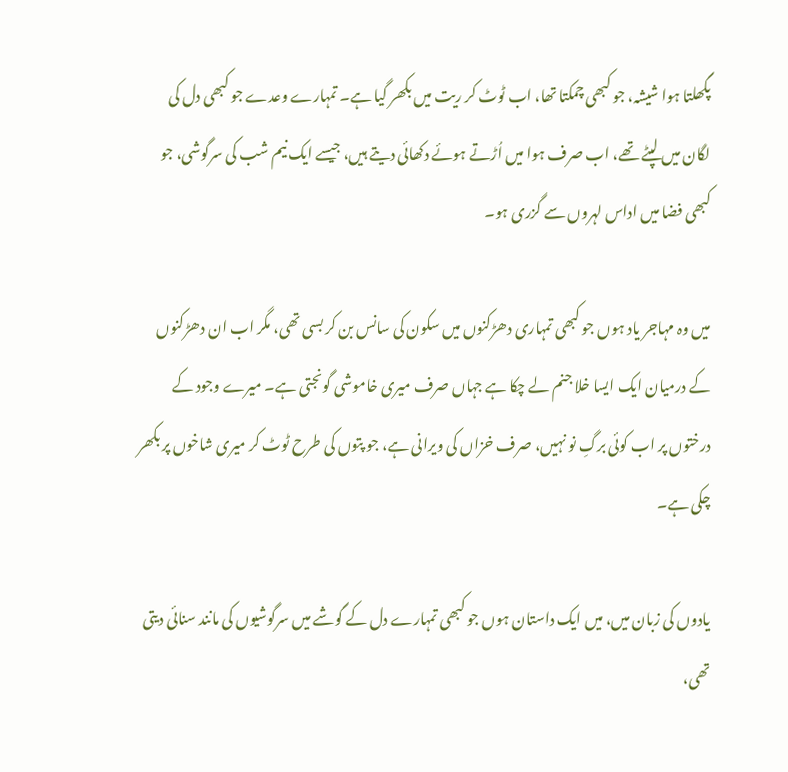پگھلتا ہوا شیشہ، جو کبھی چمکتا تھا، اب ٹوٹ کر ریت میں بکھر گیا ہے۔ تمہارے وعدے جو کبھی دل کی لگان میں لپٹے تھے، اب صرف ہوا میں اُڑتے ہوئے دکھائی دیتے ہیں، جیسے ایک نیم شب کی سرگوشی، جو کبھی فضا میں اداس لہروں سے گزری ہو۔

میں وہ مہاجر یاد ہوں جو کبھی تمہاری دھڑکنوں میں سکون کی سانس بن کر بسی تھی، مگر اب ان دھڑکنوں کے درمیان ایک ایسا خلا جنم لے چکا ہے جہاں صرف میری خاموشی گونجتی ہے۔ میرے وجود کے درختوں پر اب کوئی برگِ نو نہیں، صرف خزاں کی ویرانی ہے، جو پتوں کی طرح ٹوٹ کر میری شاخوں پر بکھر چکی ہے۔

یادوں کی زبان میں، میں ایک داستان ہوں جو کبھی تمہارے دل کے گوشے میں سرگوشیوں کی مانند سنائی دیتی تھی،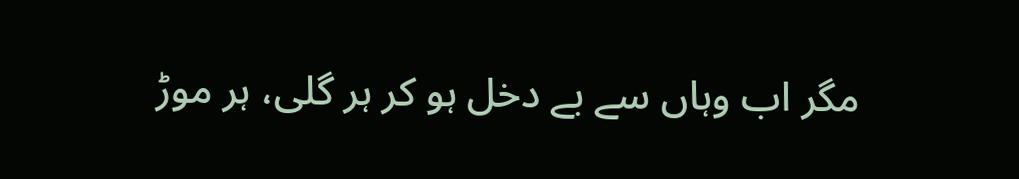مگر اب وہاں سے بے دخل ہو کر ہر گلی، ہر موڑ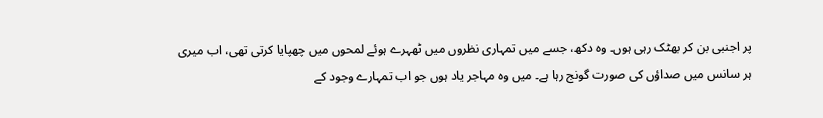پر اجنبی بن کر بھٹک رہی ہوں۔ وہ دکھ، جسے میں تمہاری نظروں میں ٹھہرے ہوئے لمحوں میں چھپایا کرتی تھی، اب میری ہر سانس میں صداؤں کی صورت گونج رہا ہے۔ میں وہ مہاجر یاد ہوں جو اب تمہارے وجود کے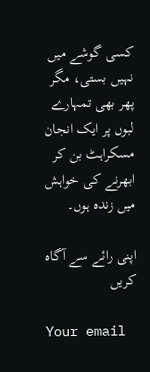کسی گوشے میں نہیں بستی، مگر پھر بھی تمہارے لبوں پر ایک انجان مسکراہٹ بن کر ابھرنے کی خواہش میں زندہ ہوں۔

اپنی رائے سے آگاہ کریں

Your email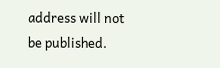address will not be published.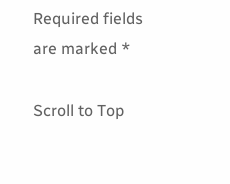Required fields are marked *

Scroll to Top